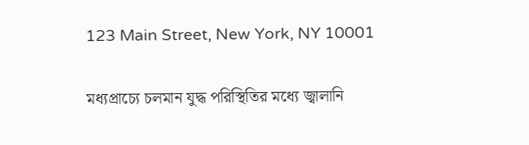123 Main Street, New York, NY 10001

মধ্যপ্রাচ্যে চলমান যুদ্ধ পরিস্থিতির মধ্যে জ্বালানি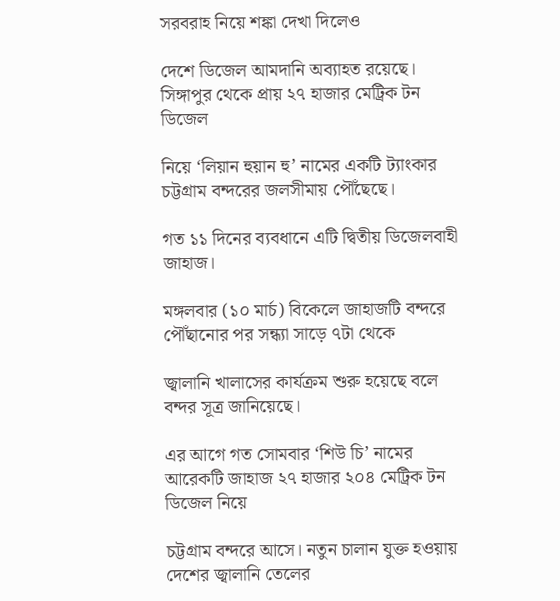সরবরাহ নিয়ে শঙ্কা দেখা দিলেও

দেশে ডিজেল আমদানি অব্যাহত রয়েছে। সিঙ্গাপুর থেকে প্রায় ২৭ হাজার মেট্রিক টন ডিজেল

নিয়ে ‘লিয়ান হুয়ান হু’ নামের একটি ট্যাংকার চট্টগ্রাম বন্দরের জলসীমায় পৌঁছেছে।

গত ১১ দিনের ব্যবধানে এটি দ্বিতীয় ডিজেলবাহী জাহাজ।

মঙ্গলবার (১০ মার্চ) বিকেলে জাহাজটি বন্দরে পৌঁছানোর পর সন্ধ্যা সাড়ে ৭টা থেকে

জ্বালানি খালাসের কার্যক্রম শুরু হয়েছে বলে বন্দর সূত্র জানিয়েছে।

এর আগে গত সোমবার ‘শিউ চি’ নামের আরেকটি জাহাজ ২৭ হাজার ২০৪ মেট্রিক টন ডিজেল নিয়ে

চট্টগ্রাম বন্দরে আসে। নতুন চালান যুক্ত হওয়ায় দেশের জ্বালানি তেলের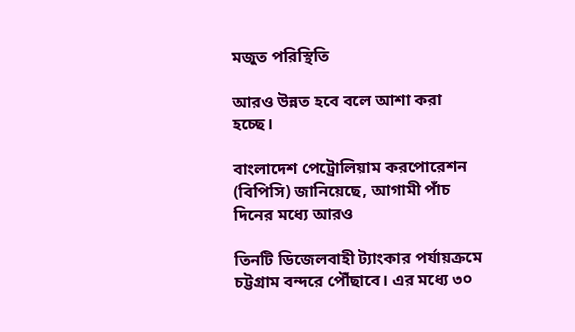মজুত পরিস্থিতি

আরও উন্নত হবে বলে আশা করা হচ্ছে।

বাংলাদেশ পেট্রোলিয়াম করপোরেশন (বিপিসি) জানিয়েছে, আগামী পাঁচ দিনের মধ্যে আরও

তিনটি ডিজেলবাহী ট্যাংকার পর্যায়ক্রমে চট্টগ্রাম বন্দরে পৌঁছাবে। এর মধ্যে ৩০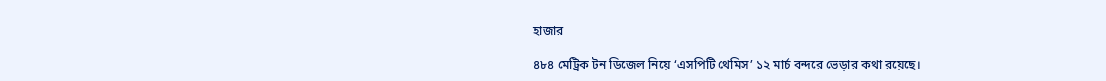হাজার

৪৮৪ মেট্রিক টন ডিজেল নিয়ে ‘এসপিটি থেমিস’ ১২ মার্চ বন্দরে ভেড়ার কথা রয়েছে।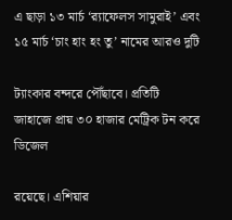এ ছাড়া ১৩ মার্চ ‘র‍্যাফেলস সামুরাই’ এবং ১৫ মার্চ ‘চাং হাং হং তু’ নামের আরও দুটি

ট্যাংকার বন্দরে পৌঁছাবে। প্রতিটি জাহাজে প্রায় ৩০ হাজার মেট্রিক টন করে ডিজেল

রয়েছে। এশিয়ার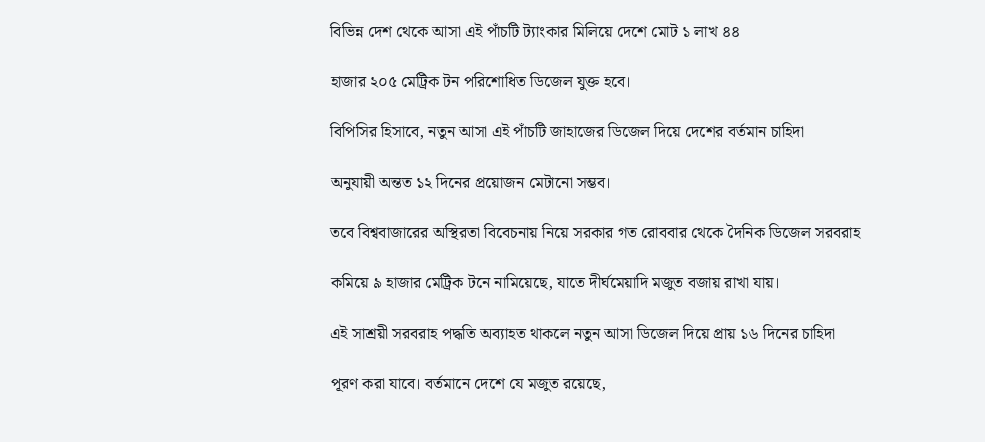বিভিন্ন দেশ থেকে আসা এই পাঁচটি ট্যাংকার মিলিয়ে দেশে মোট ১ লাখ ৪৪

হাজার ২০৫ মেট্রিক টন পরিশোধিত ডিজেল যুক্ত হবে।

বিপিসির হিসাবে, নতুন আসা এই পাঁচটি জাহাজের ডিজেল দিয়ে দেশের বর্তমান চাহিদা

অনুযায়ী অন্তত ১২ দিনের প্রয়োজন মেটানো সম্ভব।

তবে বিশ্ববাজারের অস্থিরতা বিবেচনায় নিয়ে সরকার গত রোববার থেকে দৈনিক ডিজেল সরবরাহ

কমিয়ে ৯ হাজার মেট্রিক টনে নামিয়েছে, যাতে দীর্ঘমেয়াদি মজুত বজায় রাখা যায়।

এই সাশ্রয়ী সরবরাহ পদ্ধতি অব্যাহত থাকলে নতুন আসা ডিজেল দিয়ে প্রায় ১৬ দিনের চাহিদা

পূরণ করা যাবে। বর্তমানে দেশে যে মজুত রয়েছে,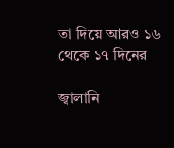তা দিয়ে আরও ১৬ থেকে ১৭ দিনের

জ্বালানি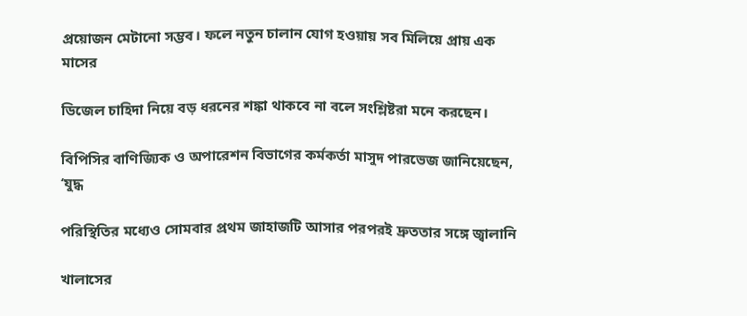প্রয়োজন মেটানো সম্ভব। ফলে নতুন চালান যোগ হওয়ায় সব মিলিয়ে প্রায় এক মাসের

ডিজেল চাহিদা নিয়ে বড় ধরনের শঙ্কা থাকবে না বলে সংশ্লিষ্টরা মনে করছেন।

বিপিসির বাণিজ্যিক ও অপারেশন বিভাগের কর্মকর্তা মাসুদ পারভেজ জানিয়েছেন, ‘যুদ্ধ

পরিস্থিতির মধ্যেও সোমবার প্রথম জাহাজটি আসার পরপরই দ্রুততার সঙ্গে জ্বালানি

খালাসের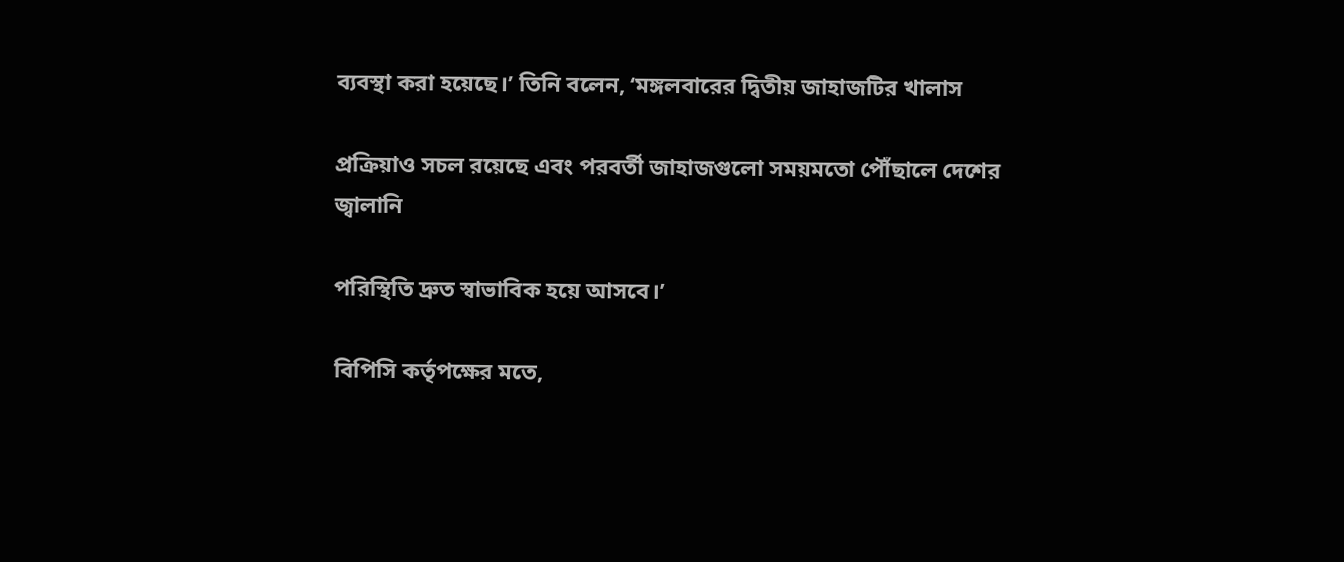ব্যবস্থা করা হয়েছে।’ তিনি বলেন, ‘মঙ্গলবারের দ্বিতীয় জাহাজটির খালাস

প্রক্রিয়াও সচল রয়েছে এবং পরবর্তী জাহাজগুলো সময়মতো পৌঁছালে দেশের জ্বালানি

পরিস্থিতি দ্রুত স্বাভাবিক হয়ে আসবে।’

বিপিসি কর্তৃপক্ষের মতে,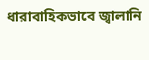ধারাবাহিকভাবে জ্বালানি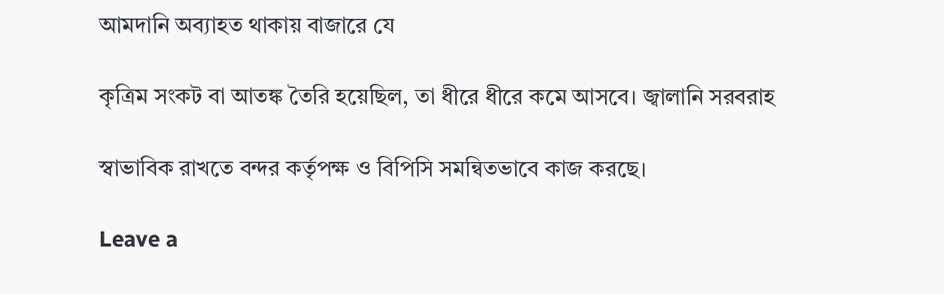আমদানি অব্যাহত থাকায় বাজারে যে

কৃত্রিম সংকট বা আতঙ্ক তৈরি হয়েছিল, তা ধীরে ধীরে কমে আসবে। জ্বালানি সরবরাহ

স্বাভাবিক রাখতে বন্দর কর্তৃপক্ষ ও বিপিসি সমন্বিতভাবে কাজ করছে।

Leave a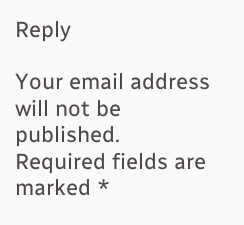Reply

Your email address will not be published. Required fields are marked *